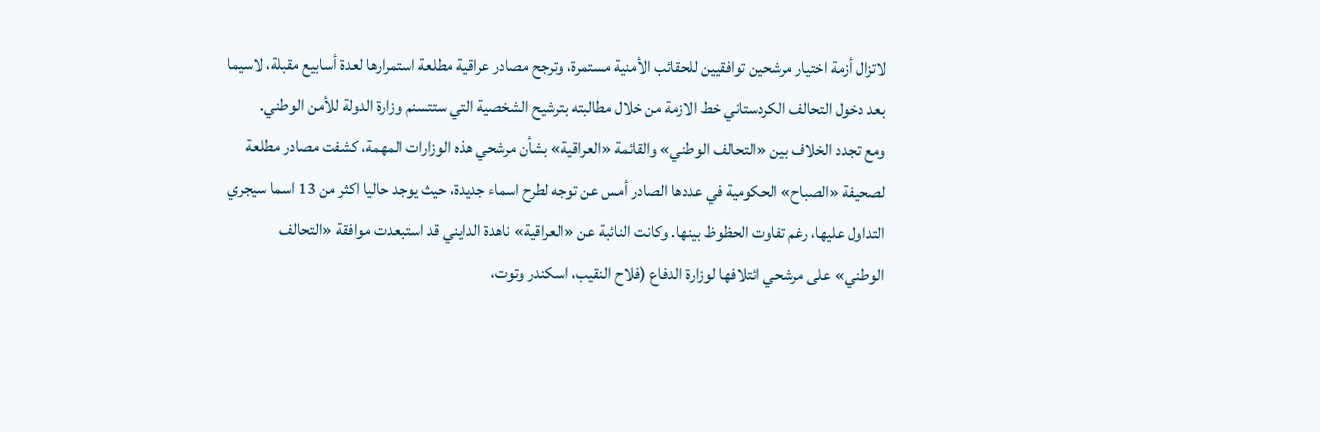لاتزال أزمة اختيار مرشحين توافقيين للحقائب الأمنية مستمرة، وترجح مصادر عراقية مطلعة استمرارها لعدة أسابيع مقبلة، لاسيما بعد دخول التحالف الكردستاني خط الازمة من خلال مطالبته بترشيح الشخصية التي ستتسنم وزارة الدولة للأمن الوطني.
ومع تجدد الخلاف بين «التحالف الوطني» والقائمة «العراقية» بشأن مرشحي هذه الوزارات المهمة، كشفت مصادر مطلعة لصحيفة «الصباح» الحكومية في عددها الصادر أمس عن توجه لطرح اسماء جديدة، حيث يوجد حاليا اكثر من 13 اسما سيجري التداول عليها، رغم تفاوت الحظوظ بينها. وكانت النائبة عن «العراقية» ناهدة الدايني قد استبعدت موافقة «التحالف الوطني» على مرشحي ائتلافها لوزارة الدفاع (فلاح النقيب، اسكندر وتوت،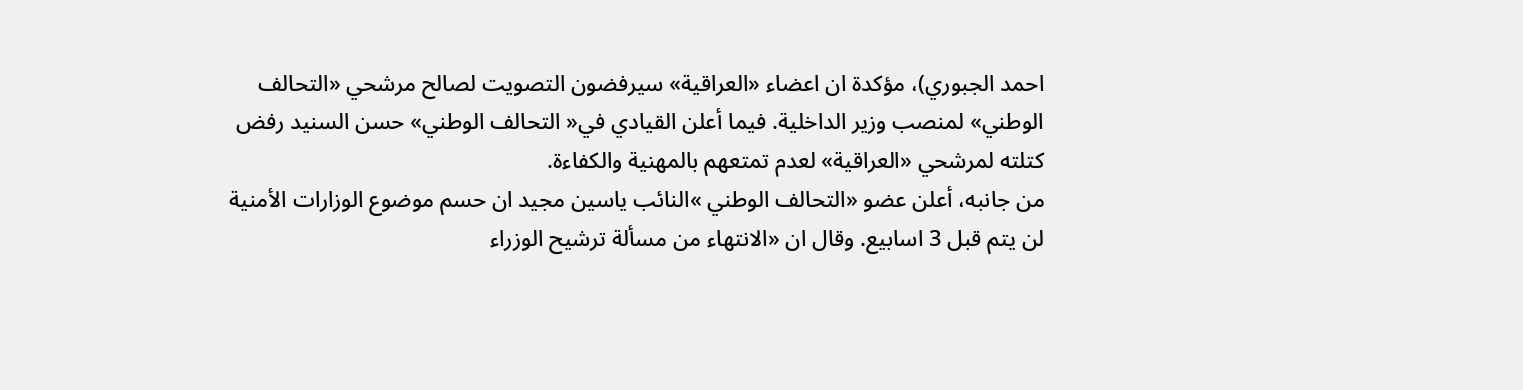احمد الجبوري)، مؤكدة ان اعضاء «العراقية» سيرفضون التصويت لصالح مرشحي «التحالف الوطني» لمنصب وزير الداخلية. فيما أعلن القيادي في« التحالف الوطني» حسن السنيد رفض كتلته لمرشحي «العراقية» لعدم تمتعهم بالمهنية والكفاءة.
من جانبه، أعلن عضو «التحالف الوطني »النائب ياسين مجيد ان حسم موضوع الوزارات الأمنية لن يتم قبل 3 اسابيع. وقال ان «الانتهاء من مسألة ترشيح الوزراء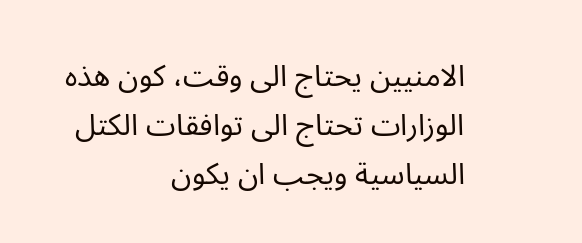الامنيين يحتاج الى وقت، كون هذه الوزارات تحتاج الى توافقات الكتل السياسية ويجب ان يكون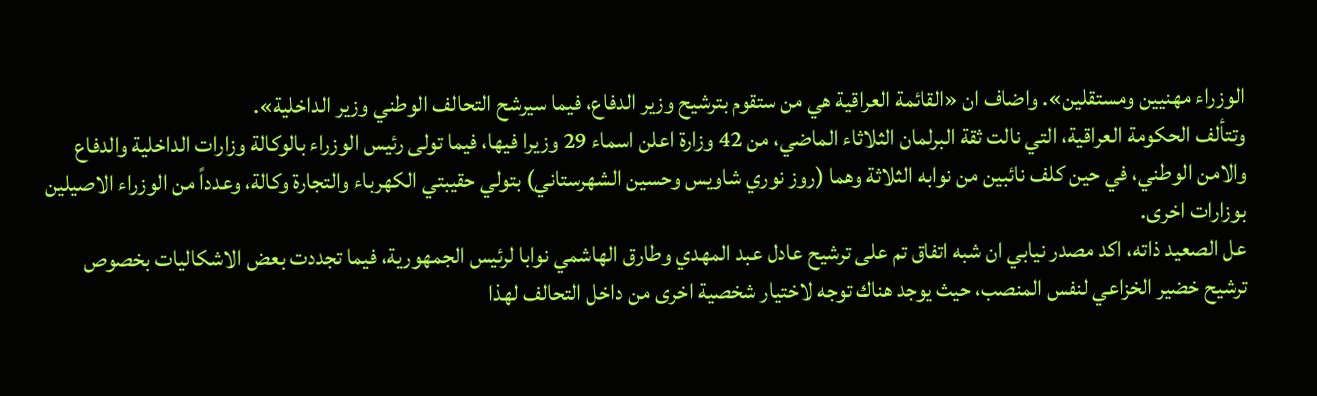الوزراء مهنيين ومستقلين». واضاف ان «القائمة العراقية هي من ستقوم بترشيح وزير الدفاع، فيما سيرشح التحالف الوطني وزير الداخلية».
وتتألف الحكومة العراقية، التي نالت ثقة البرلمان الثلاثاء الماضي، من 42 وزارة اعلن اسماء 29 وزيرا فيها، فيما تولى رئيس الوزراء بالوكالة وزارات الداخلية والدفاع والامن الوطني، في حين كلف نائبين من نوابه الثلاثة وهما (روز نوري شاويس وحسين الشهرستاني) بتولي حقيبتي الكهرباء والتجارة وكالة، وعدداً من الوزراء الاصيلين بوزارات اخرى.
عل الصعيد ذاته، اكد مصدر نيابي ان شبه اتفاق تم على ترشيح عادل عبد المهدي وطارق الهاشمي نوابا لرئيس الجمهورية، فيما تجددت بعض الاشكاليات بخصوص ترشيح خضير الخزاعي لنفس المنصب، حيث يوجد هناك توجه لاختيار شخصية اخرى من داخل التحالف لهذا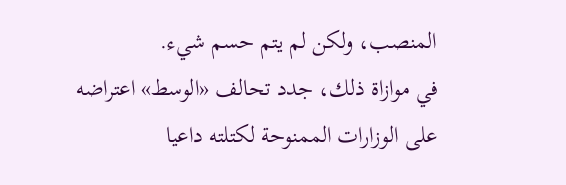المنصب، ولكن لم يتم حسم شيء.
في موازاة ذلك، جدد تحالف «الوسط» اعتراضه على الوزارات الممنوحة لكتلته داعيا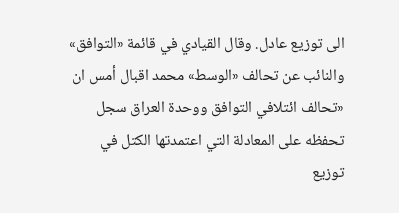الى توزيع عادل. وقال القيادي في قائمة «التوافق» والنائب عن تحالف «الوسط» محمد اقبال أمس ان «تحالف ائتلافي التوافق ووحدة العراق سجل تحفظه على المعادلة التي اعتمدتها الكتل في توزيع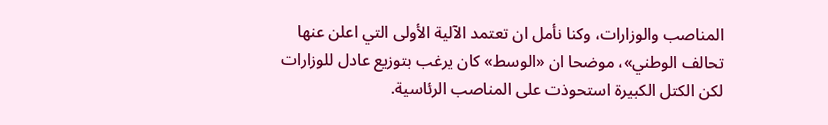المناصب والوزارات، وكنا نأمل ان تعتمد الآلية الأولى التي اعلن عنها تحالف الوطني»، موضحا ان «الوسط» كان يرغب بتوزيع عادل للوزارات لكن الكتل الكبيرة استحوذت على المناصب الرئاسية.